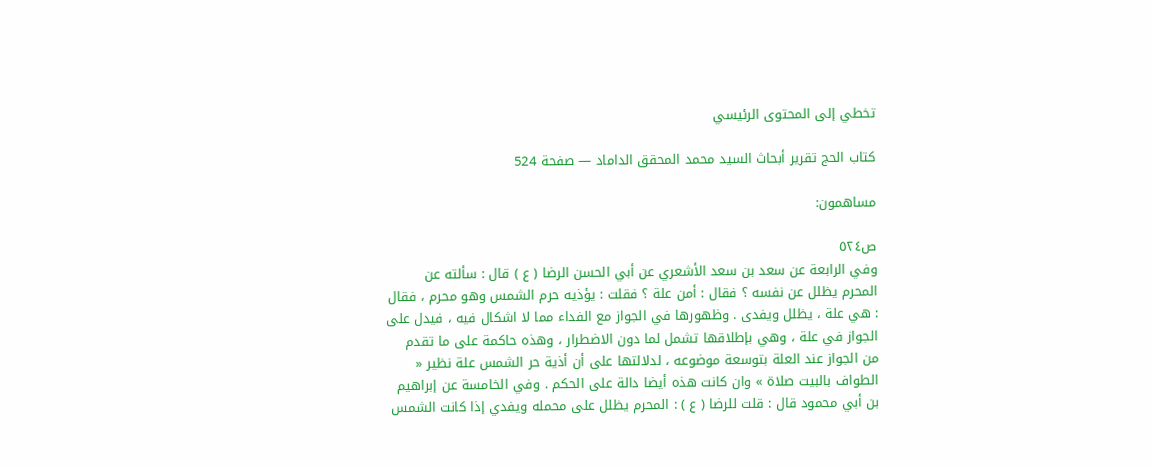تخطي إلى المحتوى الرئيسي

كتاب الحج تقرير أبحاث السيد محمد المحقق الداماد — صفحة 524

مساهمون:

ص٥٢٤
وفي الرابعة عن سعد بن سعد الأشعري عن أبي الحسن الرضا ( ع ) قال : سألته عن المحرم يظلل عن نفسه ؟ فقال : أمن علة ؟ فقلت : يؤذيه حرم الشمس وهو محرم ، فقال : هي علة ، يظلل ويفدى . وظهورها في الجواز مع الفداء مما لا اشكال فيه ، فيدل على الجواز في علة ، وهي بإطلاقها تشمل لما دون الاضطرار ، وهذه حاكمة على ما تقدم من الجواز عند العلة بتوسعة موضوعه ، لدلالتها على أن أذية حر الشمس علة نظير « الطواف بالبيت صلاة » وان كانت هذه أيضا دالة على الحكم . وفي الخامسة عن إبراهيم بن أبي محمود قال : قلت للرضا ( ع ) : المحرم يظلل على محمله ويفدي إذا كانت الشمس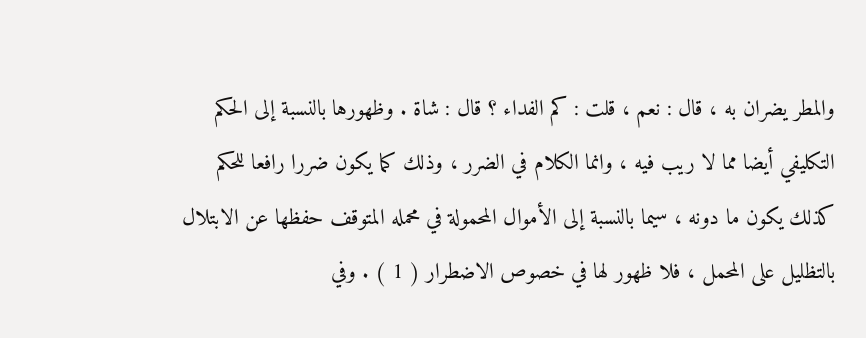والمطر يضران به ، قال : نعم ، قلت : كم الفداء ؟ قال : شاة . وظهورها بالنسبة إلى الحكم التكليفي أيضا مما لا ريب فيه ، وانما الكلام في الضرر ، وذلك كما يكون ضررا رافعا للحكم كذلك يكون ما دونه ، سيما بالنسبة إلى الأموال المحمولة في محمله المتوقف حفظها عن الابتلال بالتظليل على المحمل ، فلا ظهور لها في خصوص الاضطرار ( 1 ) . وفي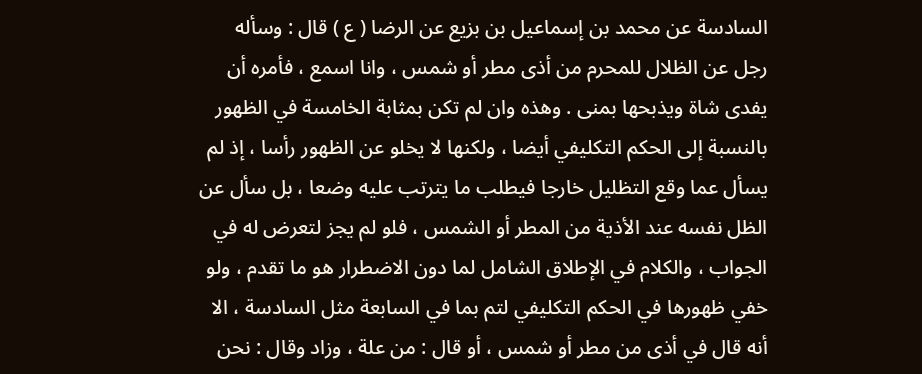السادسة عن محمد بن إسماعيل بن بزيع عن الرضا ( ع ) قال : وسأله رجل عن الظلال للمحرم من أذى مطر أو شمس ، وانا اسمع ، فأمره أن يفدى شاة ويذبحها بمنى . وهذه وان لم تكن بمثابة الخامسة في الظهور بالنسبة إلى الحكم التكليفي أيضا ، ولكنها لا يخلو عن الظهور رأسا ، إذ لم يسأل عما وقع التظليل خارجا فيطلب ما يترتب عليه وضعا ، بل سأل عن الظل نفسه عند الأذية من المطر أو الشمس ، فلو لم يجز لتعرض له في الجواب ، والكلام في الإطلاق الشامل لما دون الاضطرار هو ما تقدم ، ولو خفي ظهورها في الحكم التكليفي لتم بما في السابعة مثل السادسة ، الا أنه قال في أذى من مطر أو شمس ، أو قال : من علة ، وزاد وقال : نحن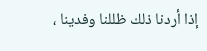إذا أردنا ذلك ظللنا وفدينا ،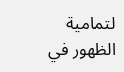لتمامية الظهور في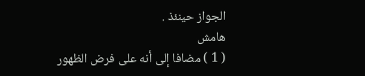الجواز حينئذ .
هامش
( 1 ) مضافا إلى أنه على فرض الظهور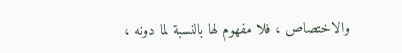والاختصاص ، فلا مفهوم لها بالنسبة لما دونه ،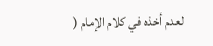لعدم أخذه في كلام الإمام (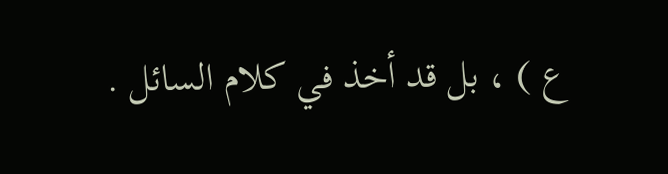ع ) ، بل قد أخذ في كلام السائل .